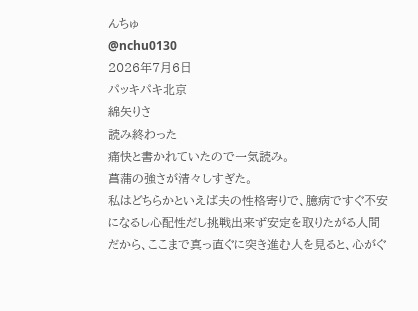んちゅ
@nchu0130
2026年7月6日
パッキパキ北京
綿矢りさ
読み終わった
痛快と書かれていたので一気読み。
菖蒲の強さが清々しすぎた。
私はどちらかといえば夫の性格寄りで、臆病ですぐ不安になるし心配性だし挑戦出来ず安定を取りたがる人間だから、ここまで真っ直ぐに突き進む人を見ると、心がぐ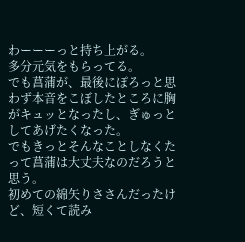わーーーっと持ち上がる。
多分元気をもらってる。
でも菖蒲が、最後にぽろっと思わず本音をこぼしたところに胸がキュッとなったし、ぎゅっとしてあげたくなった。
でもきっとそんなことしなくたって菖蒲は大丈夫なのだろうと思う。
初めての綿矢りささんだったけど、短くて読み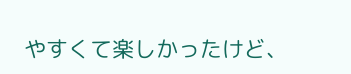やすくて楽しかったけど、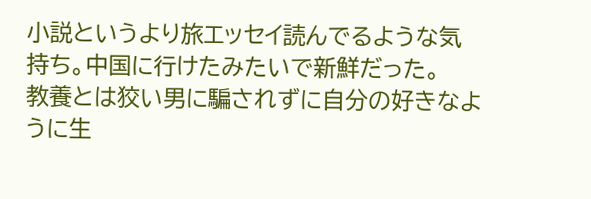小説というより旅エッセイ読んでるような気持ち。中国に行けたみたいで新鮮だった。
教養とは狡い男に騙されずに自分の好きなように生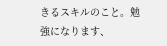きるスキルのこと。勉強になります、